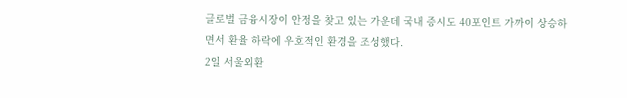글로벌 금융시장이 안정을 찾고 있는 가운데 국내 증시도 40포인트 가까이 상승하면서 환율 하락에 우호적인 환경을 조성했다.
2일 서울외환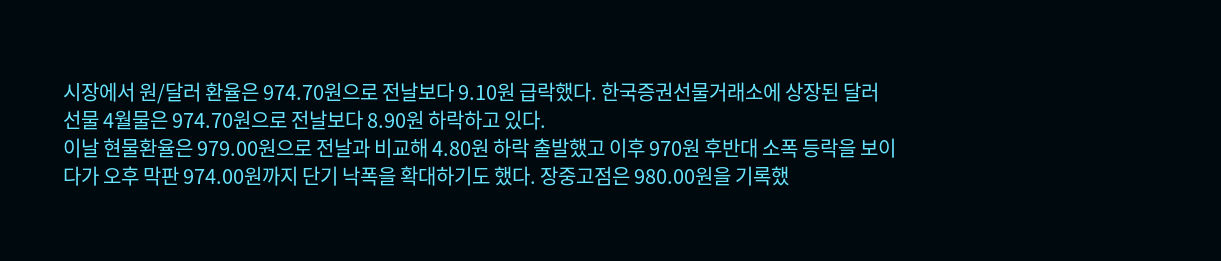시장에서 원/달러 환율은 974.70원으로 전날보다 9.10원 급락했다. 한국증권선물거래소에 상장된 달러선물 4월물은 974.70원으로 전날보다 8.90원 하락하고 있다.
이날 현물환율은 979.00원으로 전날과 비교해 4.80원 하락 출발했고 이후 970원 후반대 소폭 등락을 보이다가 오후 막판 974.00원까지 단기 낙폭을 확대하기도 했다. 장중고점은 980.00원을 기록했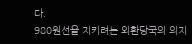다.
980원선을 지키려는 외환당국의 의지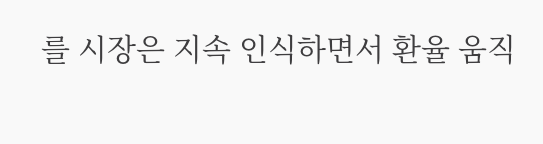를 시장은 지속 인식하면서 환율 움직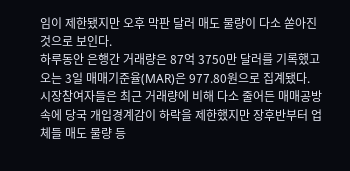임이 제한됐지만 오후 막판 달러 매도 물량이 다소 쏟아진 것으로 보인다.
하루동안 은행간 거래량은 87억 3750만 달러를 기록했고 오는 3일 매매기준율(MAR)은 977.80원으로 집계됐다.
시장참여자들은 최근 거래량에 비해 다소 줄어든 매매공방 속에 당국 개입경계감이 하락을 제한했지만 장후반부터 업체들 매도 물량 등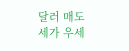달러 매도세가 우세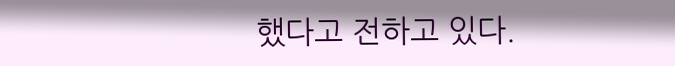했다고 전하고 있다.